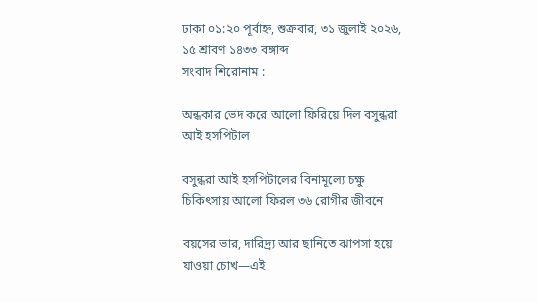ঢাকা ০১:২০ পূর্বাহ্ন, শুক্রবার, ৩১ জুলাই ২০২৬, ১৫ শ্রাবণ ১৪৩৩ বঙ্গাব্দ
সংবাদ শিরোনাম :

অন্ধকার ভেদ করে আলো ফিরিয়ে দিল বসুন্ধরা আই হসপিটাল

বসুন্ধরা আই হসপিটালের বিনামূল্যে চক্ষু চিকিৎসায় আলো ফিরল ৩৬ রোগীর জীবনে

বয়সের ভার, দারিদ্র্য আর ছানিতে ঝাপসা হয়ে যাওয়া চোখ—এই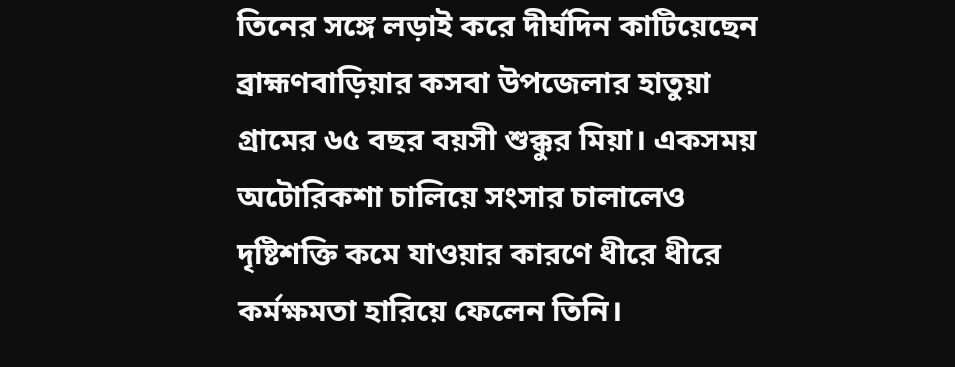তিনের সঙ্গে লড়াই করে দীর্ঘদিন কাটিয়েছেন ব্রাহ্মণবাড়িয়ার কসবা উপজেলার হাতুয়া গ্রামের ৬৫ বছর বয়সী শুক্কুর মিয়া। একসময় অটোরিকশা চালিয়ে সংসার চালালেও দৃষ্টিশক্তি কমে যাওয়ার কারণে ধীরে ধীরে কর্মক্ষমতা হারিয়ে ফেলেন তিনি।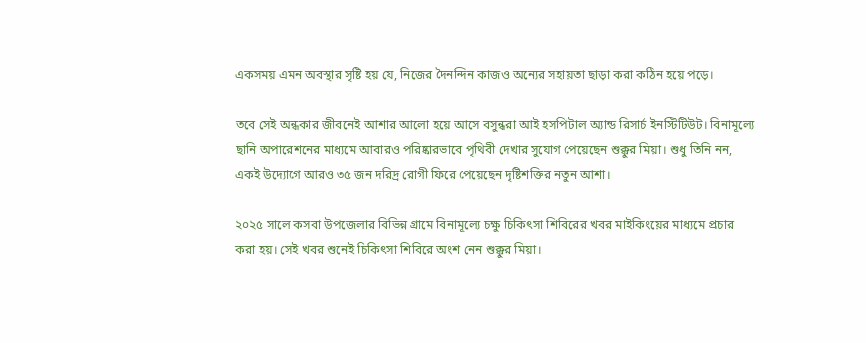একসময় এমন অবস্থার সৃষ্টি হয় যে, নিজের দৈনন্দিন কাজও অন্যের সহায়তা ছাড়া করা কঠিন হয়ে পড়ে।

তবে সেই অন্ধকার জীবনেই আশার আলো হয়ে আসে বসুন্ধরা আই হসপিটাল অ্যান্ড রিসার্চ ইনস্টিটিউট। বিনামূল্যে ছানি অপারেশনের মাধ্যমে আবারও পরিষ্কারভাবে পৃথিবী দেখার সুযোগ পেয়েছেন শুক্কুর মিয়া। শুধু তিনি নন, একই উদ্যোগে আরও ৩৫ জন দরিদ্র রোগী ফিরে পেয়েছেন দৃষ্টিশক্তির নতুন আশা।

২০২৫ সালে কসবা উপজেলার বিভিন্ন গ্রামে বিনামূল্যে চক্ষু চিকিৎসা শিবিরের খবর মাইকিংয়ের মাধ্যমে প্রচার করা হয়। সেই খবর শুনেই চিকিৎসা শিবিরে অংশ নেন শুক্কুর মিয়া।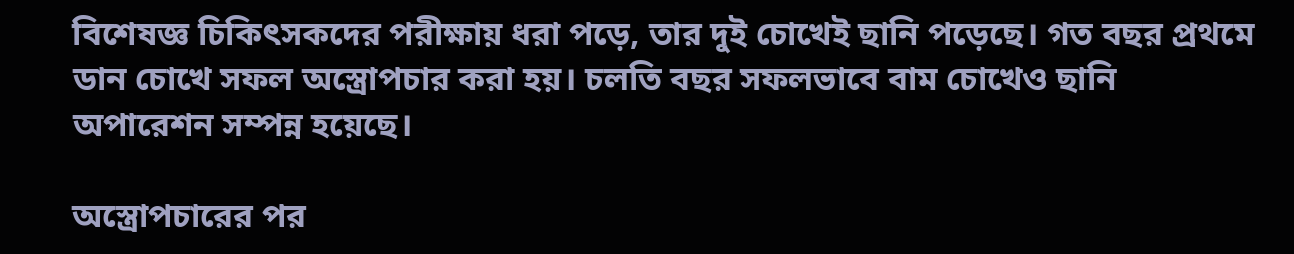বিশেষজ্ঞ চিকিৎসকদের পরীক্ষায় ধরা পড়ে, তার দুই চোখেই ছানি পড়েছে। গত বছর প্রথমে ডান চোখে সফল অস্ত্রোপচার করা হয়। চলতি বছর সফলভাবে বাম চোখেও ছানি অপারেশন সম্পন্ন হয়েছে।

অস্ত্রোপচারের পর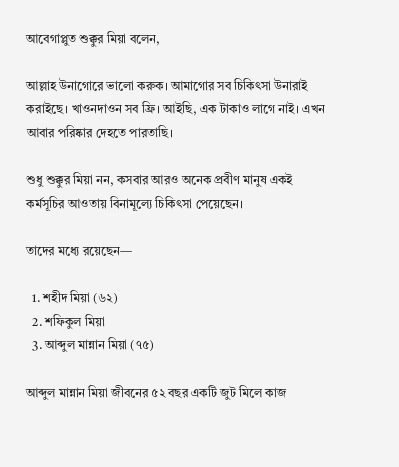আবেগাপ্লুত শুক্কুর মিয়া বলেন,

আল্লাহ উনাগোরে ভালো করুক। আমাগোর সব চিকিৎসা উনারাই করাইছে। খাওনদাওন সব ফ্রি। আইছি, এক টাকাও লাগে নাই। এখন আবার পরিষ্কার দেহতে পারতাছি।

শুধু শুক্কুর মিয়া নন, কসবার আরও অনেক প্রবীণ মানুষ একই কর্মসূচির আওতায় বিনামূল্যে চিকিৎসা পেয়েছেন।

তাদের মধ্যে রয়েছেন—

  1. শহীদ মিয়া (৬২)
  2. শফিকুল মিয়া
  3. আব্দুল মান্নান মিয়া (৭৫)

আব্দুল মান্নান মিয়া জীবনের ৫২ বছর একটি জুট মিলে কাজ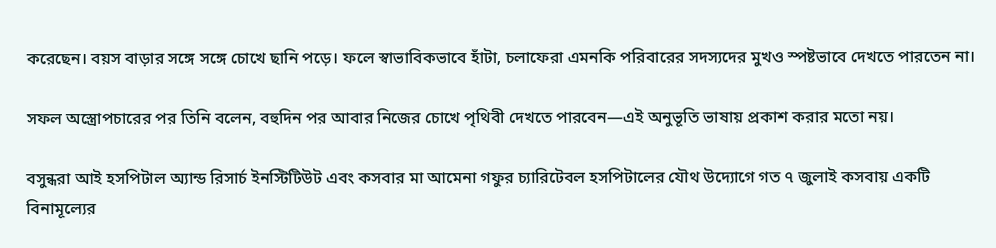করেছেন। বয়স বাড়ার সঙ্গে সঙ্গে চোখে ছানি পড়ে। ফলে স্বাভাবিকভাবে হাঁটা, চলাফেরা এমনকি পরিবারের সদস্যদের মুখও স্পষ্টভাবে দেখতে পারতেন না।

সফল অস্ত্রোপচারের পর তিনি বলেন, বহুদিন পর আবার নিজের চোখে পৃথিবী দেখতে পারবেন—এই অনুভূতি ভাষায় প্রকাশ করার মতো নয়।

বসুন্ধরা আই হসপিটাল অ্যান্ড রিসার্চ ইনস্টিটিউট এবং কসবার মা আমেনা গফুর চ্যারিটেবল হসপিটালের যৌথ উদ্যোগে গত ৭ জুলাই কসবায় একটি বিনামূল্যের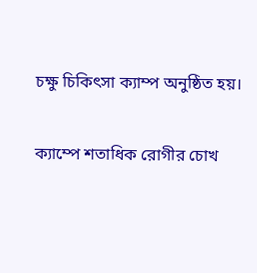চক্ষু চিকিৎসা ক্যাম্প অনুষ্ঠিত হয়।

ক্যাম্পে শতাধিক রোগীর চোখ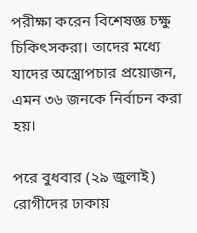পরীক্ষা করেন বিশেষজ্ঞ চক্ষু চিকিৎসকরা। তাদের মধ্যে যাদের অস্ত্রোপচার প্রয়োজন, এমন ৩৬ জনকে নির্বাচন করা হয়।

পরে বুধবার (২৯ জুলাই) রোগীদের ঢাকায়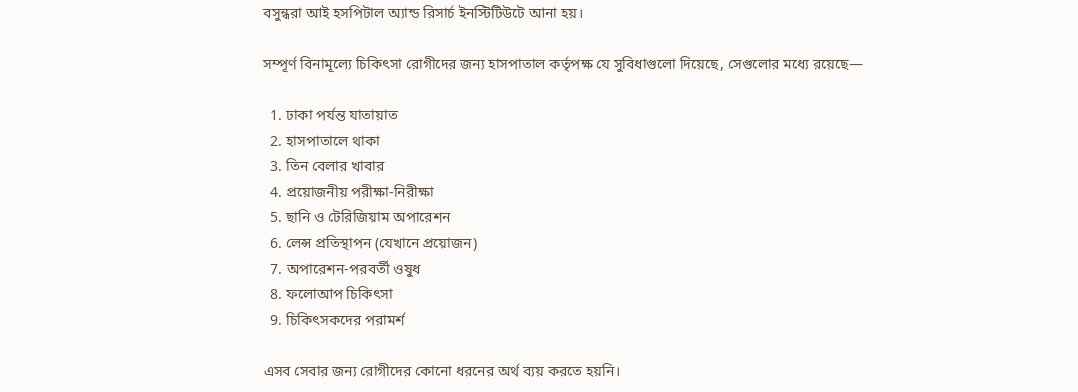বসুন্ধরা আই হসপিটাল অ্যান্ড রিসার্চ ইনস্টিটিউটে আনা হয়।

সম্পূর্ণ বিনামূল্যে চিকিৎসা রোগীদের জন্য হাসপাতাল কর্তৃপক্ষ যে সুবিধাগুলো দিয়েছে, সেগুলোর মধ্যে রয়েছে—

  1. ঢাকা পর্যন্ত যাতায়াত
  2. হাসপাতালে থাকা
  3. তিন বেলার খাবার
  4. প্রয়োজনীয় পরীক্ষা-নিরীক্ষা
  5. ছানি ও টেরিজিয়াম অপারেশন
  6. লেন্স প্রতিস্থাপন (যেখানে প্রয়োজন)
  7. অপারেশন-পরবর্তী ওষুধ
  8. ফলোআপ চিকিৎসা
  9. চিকিৎসকদের পরামর্শ

এসব সেবার জন্য রোগীদের কোনো ধরনের অর্থ ব্যয় করতে হয়নি।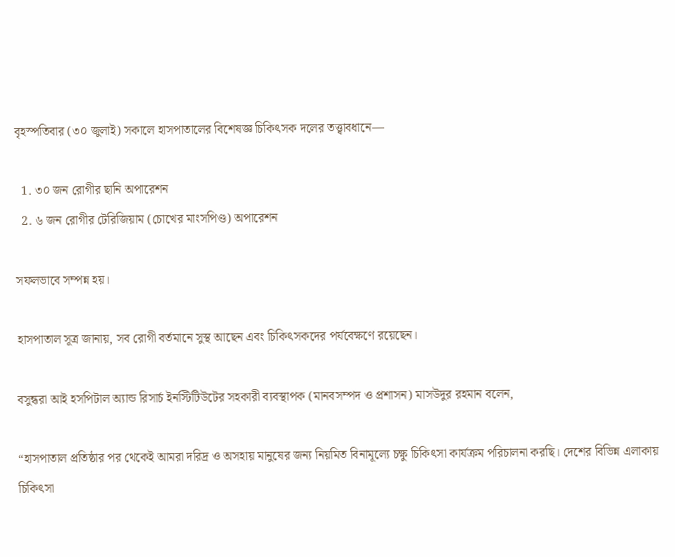বৃহস্পতিবার (৩০ জুলাই) সকালে হাসপাতালের বিশেষজ্ঞ চিকিৎসক দলের তত্ত্বাবধানে—

  1. ৩০ জন রোগীর ছানি অপারেশন
  2. ৬ জন রোগীর টেরিজিয়াম (চোখের মাংসপিণ্ড) অপারেশন

সফলভাবে সম্পন্ন হয়।

হাসপাতাল সূত্র জানায়, সব রোগী বর্তমানে সুস্থ আছেন এবং চিকিৎসকদের পর্যবেক্ষণে রয়েছেন।

বসুন্ধরা আই হসপিটাল অ্যান্ড রিসার্চ ইনস্টিটিউটের সহকারী ব্যবস্থাপক (মানবসম্পদ ও প্রশাসন) মাসউদুর রহমান বলেন,

“হাসপাতাল প্রতিষ্ঠার পর থেকেই আমরা দরিদ্র ও অসহায় মানুষের জন্য নিয়মিত বিনামূল্যে চক্ষু চিকিৎসা কার্যক্রম পরিচালনা করছি। দেশের বিভিন্ন এলাকায় চিকিৎসা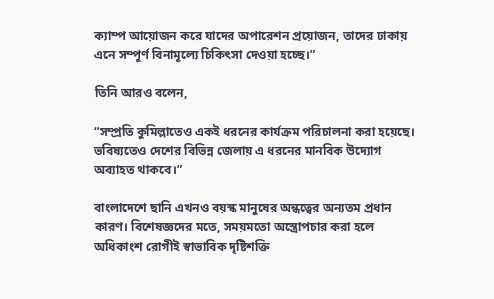ক্যাম্প আয়োজন করে যাদের অপারেশন প্রয়োজন, তাদের ঢাকায় এনে সম্পূর্ণ বিনামূল্যে চিকিৎসা দেওয়া হচ্ছে।”

তিনি আরও বলেন,

“সম্প্রতি কুমিল্লাতেও একই ধরনের কার্যক্রম পরিচালনা করা হয়েছে। ভবিষ্যতেও দেশের বিভিন্ন জেলায় এ ধরনের মানবিক উদ্যোগ অব্যাহত থাকবে।”

বাংলাদেশে ছানি এখনও বয়স্ক মানুষের অন্ধত্বের অন্যতম প্রধান কারণ। বিশেষজ্ঞদের মতে, সময়মতো অস্ত্রোপচার করা হলে অধিকাংশ রোগীই স্বাভাবিক দৃষ্টিশক্তি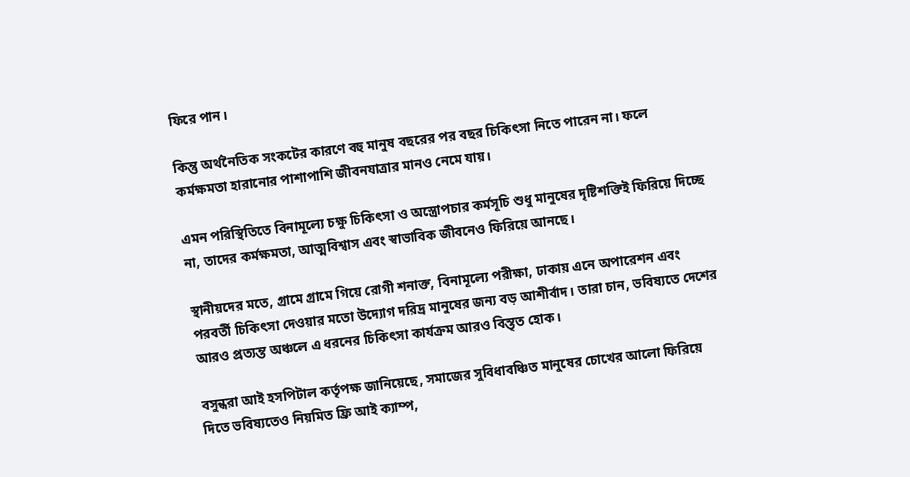ফিরে পান।

কিন্তু অর্থনৈতিক সংকটের কারণে বহু মানুষ বছরের পর বছর চিকিৎসা নিতে পারেন না। ফলে কর্মক্ষমতা হারানোর পাশাপাশি জীবনযাত্রার মানও নেমে যায়।

এমন পরিস্থিতিতে বিনামূল্যে চক্ষু চিকিৎসা ও অস্ত্রোপচার কর্মসূচি শুধু মানুষের দৃষ্টিশক্তিই ফিরিয়ে দিচ্ছে না, তাদের কর্মক্ষমতা, আত্মবিশ্বাস এবং স্বাভাবিক জীবনেও ফিরিয়ে আনছে।

স্থানীয়দের মতে, গ্রামে গ্রামে গিয়ে রোগী শনাক্ত, বিনামূল্যে পরীক্ষা, ঢাকায় এনে অপারেশন এবং পরবর্তী চিকিৎসা দেওয়ার মতো উদ্যোগ দরিদ্র মানুষের জন্য বড় আশীর্বাদ। তারা চান, ভবিষ্যতে দেশের আরও প্রত্যন্ত অঞ্চলে এ ধরনের চিকিৎসা কার্যক্রম আরও বিস্তৃত হোক।

বসুন্ধরা আই হসপিটাল কর্তৃপক্ষ জানিয়েছে, সমাজের সুবিধাবঞ্চিত মানুষের চোখের আলো ফিরিয়ে দিতে ভবিষ্যতেও নিয়মিত ফ্রি আই ক্যাম্প,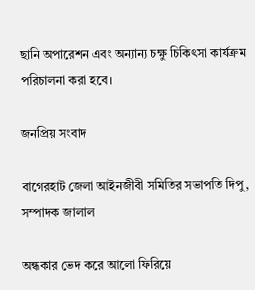ছানি অপারেশন এবং অন্যান্য চক্ষু চিকিৎসা কার্যক্রম পরিচালনা করা হবে।

জনপ্রিয় সংবাদ

বাগেরহাট জেলা আইনজীবী সমিতির সভাপতি দিপু, সম্পাদক জালাল

অন্ধকার ভেদ করে আলো ফিরিয়ে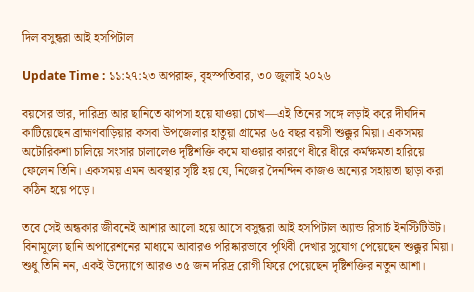দিল বসুন্ধরা আই হসপিটাল

Update Time : ১১:২৭:২৩ অপরাহ্ন, বৃহস্পতিবার, ৩০ জুলাই ২০২৬

বয়সের ভার, দারিদ্র্য আর ছানিতে ঝাপসা হয়ে যাওয়া চোখ—এই তিনের সঙ্গে লড়াই করে দীর্ঘদিন কাটিয়েছেন ব্রাহ্মণবাড়িয়ার কসবা উপজেলার হাতুয়া গ্রামের ৬৫ বছর বয়সী শুক্কুর মিয়া। একসময় অটোরিকশা চালিয়ে সংসার চালালেও দৃষ্টিশক্তি কমে যাওয়ার কারণে ধীরে ধীরে কর্মক্ষমতা হারিয়ে ফেলেন তিনি। একসময় এমন অবস্থার সৃষ্টি হয় যে, নিজের দৈনন্দিন কাজও অন্যের সহায়তা ছাড়া করা কঠিন হয়ে পড়ে।

তবে সেই অন্ধকার জীবনেই আশার আলো হয়ে আসে বসুন্ধরা আই হসপিটাল অ্যান্ড রিসার্চ ইনস্টিটিউট। বিনামূল্যে ছানি অপারেশনের মাধ্যমে আবারও পরিষ্কারভাবে পৃথিবী দেখার সুযোগ পেয়েছেন শুক্কুর মিয়া। শুধু তিনি নন, একই উদ্যোগে আরও ৩৫ জন দরিদ্র রোগী ফিরে পেয়েছেন দৃষ্টিশক্তির নতুন আশা।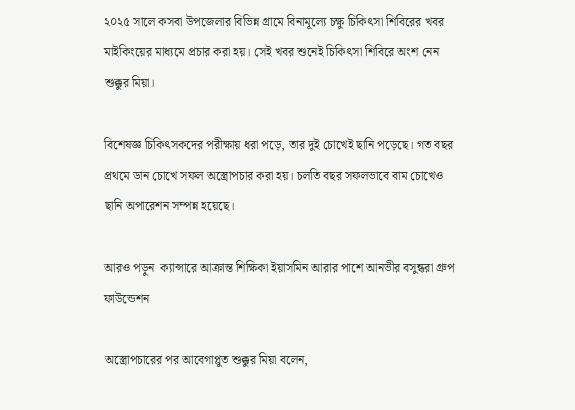২০২৫ সালে কসবা উপজেলার বিভিন্ন গ্রামে বিনামূল্যে চক্ষু চিকিৎসা শিবিরের খবর মাইকিংয়ের মাধ্যমে প্রচার করা হয়। সেই খবর শুনেই চিকিৎসা শিবিরে অংশ নেন শুক্কুর মিয়া।

বিশেষজ্ঞ চিকিৎসকদের পরীক্ষায় ধরা পড়ে, তার দুই চোখেই ছানি পড়েছে। গত বছর প্রথমে ডান চোখে সফল অস্ত্রোপচার করা হয়। চলতি বছর সফলভাবে বাম চোখেও ছানি অপারেশন সম্পন্ন হয়েছে।

আরও পড়ুন  ক্যান্সারে আক্রান্ত শিক্ষিকা ইয়াসমিন আরার পাশে আনভীর বসুন্ধরা গ্রুপ ফাউন্ডেশন

অস্ত্রোপচারের পর আবেগাপ্লুত শুক্কুর মিয়া বলেন,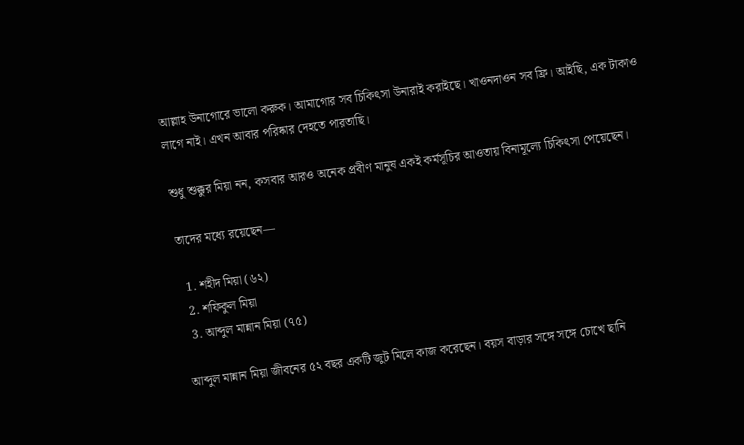আল্লাহ উনাগোরে ভালো করুক। আমাগোর সব চিকিৎসা উনারাই করাইছে। খাওনদাওন সব ফ্রি। আইছি, এক টাকাও লাগে নাই। এখন আবার পরিষ্কার দেহতে পারতাছি।

শুধু শুক্কুর মিয়া নন, কসবার আরও অনেক প্রবীণ মানুষ একই কর্মসূচির আওতায় বিনামূল্যে চিকিৎসা পেয়েছেন।

তাদের মধ্যে রয়েছেন—

  1. শহীদ মিয়া (৬২)
  2. শফিকুল মিয়া
  3. আব্দুল মান্নান মিয়া (৭৫)

আব্দুল মান্নান মিয়া জীবনের ৫২ বছর একটি জুট মিলে কাজ করেছেন। বয়স বাড়ার সঙ্গে সঙ্গে চোখে ছানি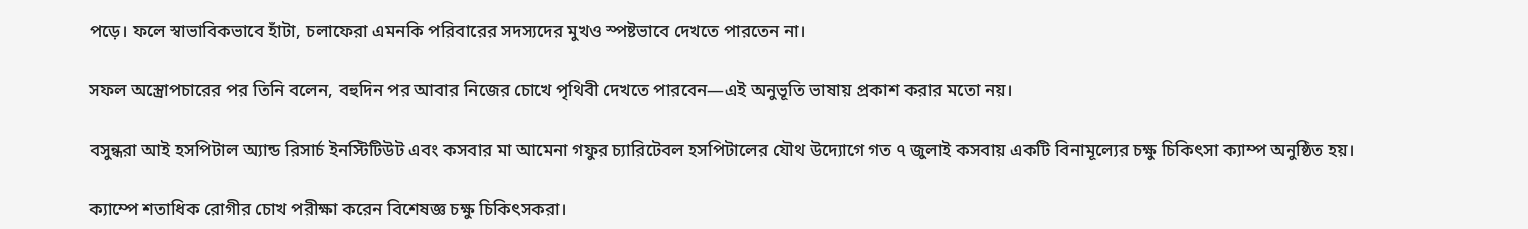পড়ে। ফলে স্বাভাবিকভাবে হাঁটা, চলাফেরা এমনকি পরিবারের সদস্যদের মুখও স্পষ্টভাবে দেখতে পারতেন না।

সফল অস্ত্রোপচারের পর তিনি বলেন, বহুদিন পর আবার নিজের চোখে পৃথিবী দেখতে পারবেন—এই অনুভূতি ভাষায় প্রকাশ করার মতো নয়।

বসুন্ধরা আই হসপিটাল অ্যান্ড রিসার্চ ইনস্টিটিউট এবং কসবার মা আমেনা গফুর চ্যারিটেবল হসপিটালের যৌথ উদ্যোগে গত ৭ জুলাই কসবায় একটি বিনামূল্যের চক্ষু চিকিৎসা ক্যাম্প অনুষ্ঠিত হয়।

ক্যাম্পে শতাধিক রোগীর চোখ পরীক্ষা করেন বিশেষজ্ঞ চক্ষু চিকিৎসকরা।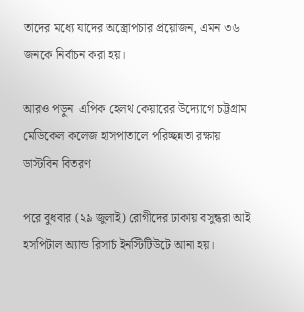তাদের মধ্যে যাদের অস্ত্রোপচার প্রয়োজন, এমন ৩৬ জনকে নির্বাচন করা হয়।

আরও পড়ুন  এপিক হেলথ কেয়ারের উদ্যোগে চট্টগ্রাম মেডিকেল কলেজ হাসপাতালে পরিচ্ছন্নতা রক্ষায় ডাস্টবিন বিতরণ

পরে বুধবার (২৯ জুলাই) রোগীদের ঢাকায় বসুন্ধরা আই হসপিটাল অ্যান্ড রিসার্চ ইনস্টিটিউটে আনা হয়।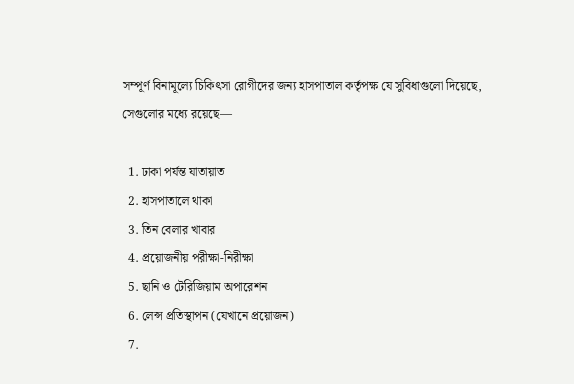সম্পূর্ণ বিনামূল্যে চিকিৎসা রোগীদের জন্য হাসপাতাল কর্তৃপক্ষ যে সুবিধাগুলো দিয়েছে, সেগুলোর মধ্যে রয়েছে—

  1. ঢাকা পর্যন্ত যাতায়াত
  2. হাসপাতালে থাকা
  3. তিন বেলার খাবার
  4. প্রয়োজনীয় পরীক্ষা-নিরীক্ষা
  5. ছানি ও টেরিজিয়াম অপারেশন
  6. লেন্স প্রতিস্থাপন (যেখানে প্রয়োজন)
  7.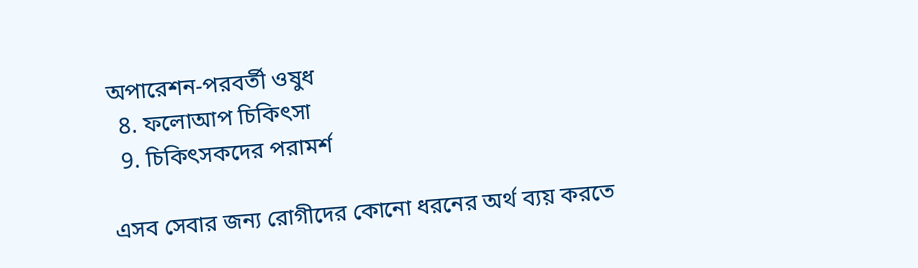অপারেশন-পরবর্তী ওষুধ
  8. ফলোআপ চিকিৎসা
  9. চিকিৎসকদের পরামর্শ

এসব সেবার জন্য রোগীদের কোনো ধরনের অর্থ ব্যয় করতে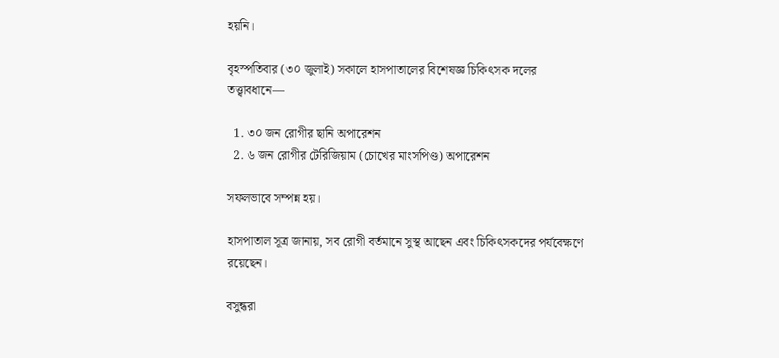হয়নি।

বৃহস্পতিবার (৩০ জুলাই) সকালে হাসপাতালের বিশেষজ্ঞ চিকিৎসক দলের তত্ত্বাবধানে—

  1. ৩০ জন রোগীর ছানি অপারেশন
  2. ৬ জন রোগীর টেরিজিয়াম (চোখের মাংসপিণ্ড) অপারেশন

সফলভাবে সম্পন্ন হয়।

হাসপাতাল সূত্র জানায়, সব রোগী বর্তমানে সুস্থ আছেন এবং চিকিৎসকদের পর্যবেক্ষণে রয়েছেন।

বসুন্ধরা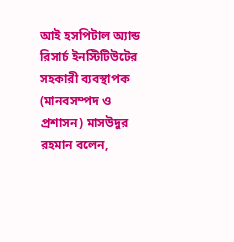আই হসপিটাল অ্যান্ড রিসার্চ ইনস্টিটিউটের সহকারী ব্যবস্থাপক (মানবসম্পদ ও প্রশাসন) মাসউদুর রহমান বলেন,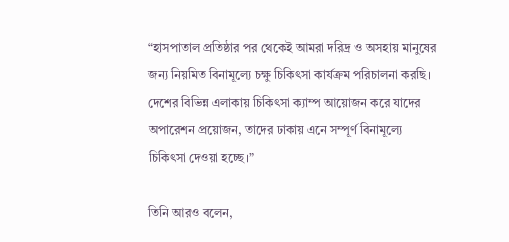“হাসপাতাল প্রতিষ্ঠার পর থেকেই আমরা দরিদ্র ও অসহায় মানুষের জন্য নিয়মিত বিনামূল্যে চক্ষু চিকিৎসা কার্যক্রম পরিচালনা করছি। দেশের বিভিন্ন এলাকায় চিকিৎসা ক্যাম্প আয়োজন করে যাদের অপারেশন প্রয়োজন, তাদের ঢাকায় এনে সম্পূর্ণ বিনামূল্যে চিকিৎসা দেওয়া হচ্ছে।”

তিনি আরও বলেন,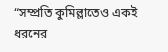“সম্প্রতি কুমিল্লাতেও একই ধরনের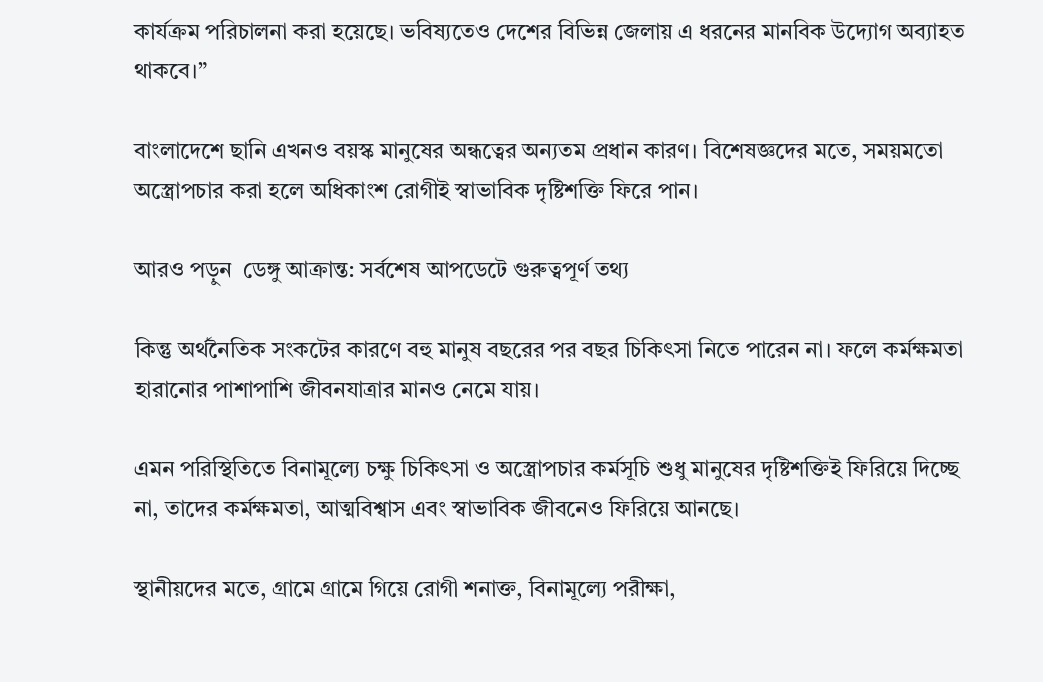কার্যক্রম পরিচালনা করা হয়েছে। ভবিষ্যতেও দেশের বিভিন্ন জেলায় এ ধরনের মানবিক উদ্যোগ অব্যাহত থাকবে।”

বাংলাদেশে ছানি এখনও বয়স্ক মানুষের অন্ধত্বের অন্যতম প্রধান কারণ। বিশেষজ্ঞদের মতে, সময়মতো অস্ত্রোপচার করা হলে অধিকাংশ রোগীই স্বাভাবিক দৃষ্টিশক্তি ফিরে পান।

আরও পড়ুন  ডেঙ্গু আক্রান্ত: সর্বশেষ আপডেটে গুরুত্বপূর্ণ তথ্য

কিন্তু অর্থনৈতিক সংকটের কারণে বহু মানুষ বছরের পর বছর চিকিৎসা নিতে পারেন না। ফলে কর্মক্ষমতা হারানোর পাশাপাশি জীবনযাত্রার মানও নেমে যায়।

এমন পরিস্থিতিতে বিনামূল্যে চক্ষু চিকিৎসা ও অস্ত্রোপচার কর্মসূচি শুধু মানুষের দৃষ্টিশক্তিই ফিরিয়ে দিচ্ছে না, তাদের কর্মক্ষমতা, আত্মবিশ্বাস এবং স্বাভাবিক জীবনেও ফিরিয়ে আনছে।

স্থানীয়দের মতে, গ্রামে গ্রামে গিয়ে রোগী শনাক্ত, বিনামূল্যে পরীক্ষা,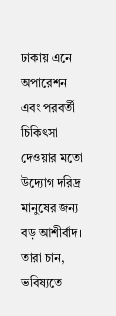ঢাকায় এনে অপারেশন এবং পরবর্তী চিকিৎসা দেওয়ার মতো উদ্যোগ দরিদ্র মানুষের জন্য বড় আশীর্বাদ। তারা চান, ভবিষ্যতে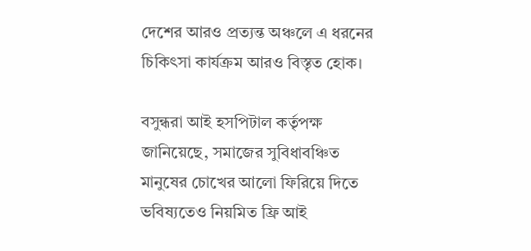দেশের আরও প্রত্যন্ত অঞ্চলে এ ধরনের চিকিৎসা কার্যক্রম আরও বিস্তৃত হোক।

বসুন্ধরা আই হসপিটাল কর্তৃপক্ষ জানিয়েছে, সমাজের সুবিধাবঞ্চিত মানুষের চোখের আলো ফিরিয়ে দিতে ভবিষ্যতেও নিয়মিত ফ্রি আই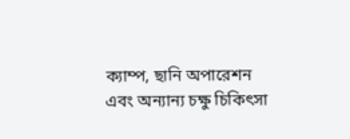ক্যাম্প, ছানি অপারেশন এবং অন্যান্য চক্ষু চিকিৎসা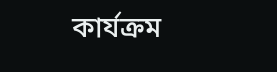কার্যক্রম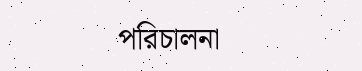পরিচালনা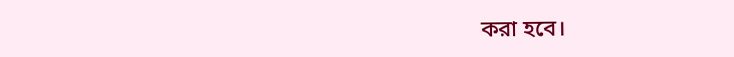করা হবে।